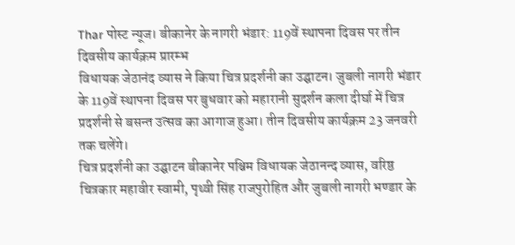Thar पोस्ट न्यूज। बीकानेर के नागरी भंडार: 119वें स्थापना दिवस पर तीन दिवसीय कार्यक्रम प्रारम्भ
विधायक जेठानंद व्यास ने किया चित्र प्रदर्शनी का उद्घाटन। जुबली नागरी भंडार के 119वें स्थापना दिवस पर बुधवार को महारानी सुदर्शन कला दीर्घा में चित्र प्रदर्शनी से बसन्त उत्सव का आगाज हुआ। तीन दिवसीय कार्यक्रम 23 जनवरी तक चलेंगे।
चित्र प्रदर्शनी का उद्घाटन बीकानेर पश्चिम विधायक जेठानन्द व्यास, वरिष्ठ चित्रकार महावीर स्वामी, पृथ्वी सिंह राजपुरोहित और जुबली नागरी भण्डार के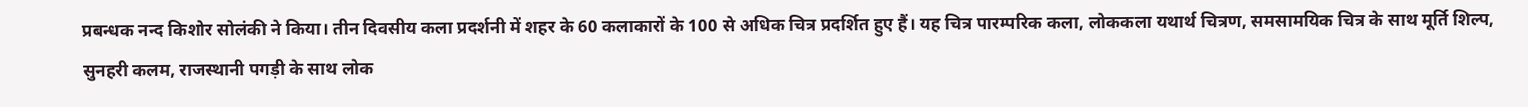प्रबन्धक नन्द किशोर सोलंकी ने किया। तीन दिवसीय कला प्रदर्शनी में शहर के 60 कलाकारों के 100 से अधिक चित्र प्रदर्शित हुए हैं। यह चित्र पारम्परिक कला, लोककला यथार्थ चित्रण, समसामयिक चित्र के साथ मूर्ति शिल्प, सुनहरी कलम, राजस्थानी पगड़ी के साथ लोक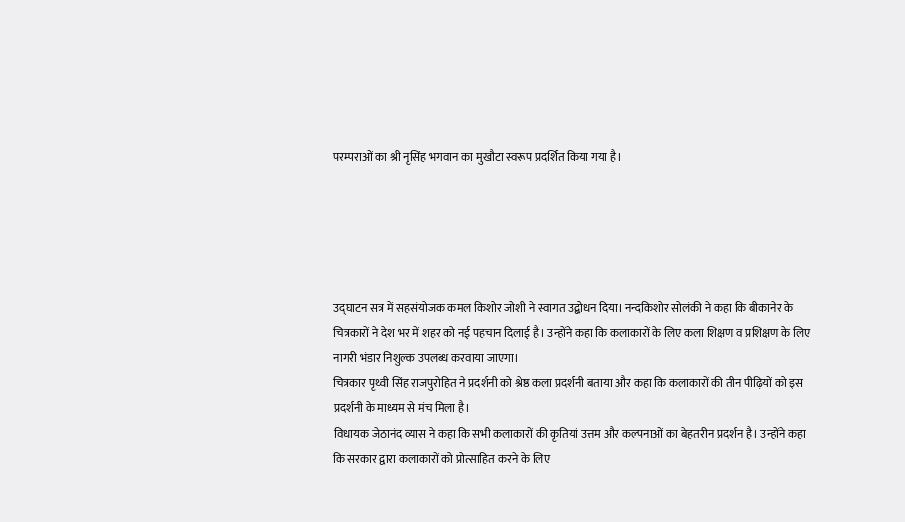परम्पराओं का श्री नृसिंह भगवान का मुखौटा स्वरूप प्रदर्शित किया गया है।





उद्घाटन सत्र में सहसंयोजक कमल किशोर जोशी ने स्वागत उद्बोधन दिया। नन्दकिशोर सोलंकी ने कहा कि बीकानेर के चित्रकारों ने देश भर में शहर को नई पहचान दिलाई है। उन्होंने कहा कि कलाकारों के लिए कला शिक्षण व प्रशिक्षण के लिए नागरी भंडार निशुल्क उपलब्ध करवाया जाएगा।
चित्रकार पृथ्वी सिंह राजपुरोहित ने प्रदर्शनी को श्रेष्ठ कला प्रदर्शनी बताया और कहा कि कलाकारों की तीन पीढ़ियों को इस प्रदर्शनी के माध्यम से मंच मिला है।
विधायक जेठानंद व्यास ने कहा कि सभी कलाकारों की कृतियां उत्तम और कल्पनाओं का बेहतरीन प्रदर्शन है। उन्होंने कहा कि सरकार द्वारा कलाकारों को प्रोत्साहित करने के लिए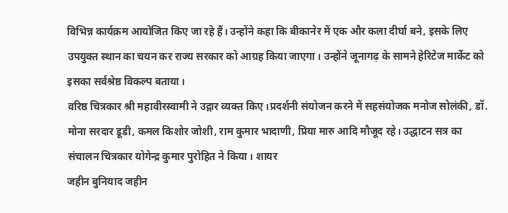विभिन्न कार्यक्रम आयोजित किए जा रहे हैं। उन्होंने कहा कि बीकानेर में एक और कला दीर्घा बने, इसके लिए उपयुक्त स्थान का चयन कर राज्य सरकार को आग्रह किया जाएगा। उन्होंने जूनागढ़ के सामने हेरिटेज मार्केट को इसका सर्वश्रेष्ठ विकल्प बताया।
वरिष्ठ चित्रकार श्री महावीरस्वामी ने उद्गार व्यक्त किए।प्रदर्शनी संयोजन करने में सहसंयोजक मनोज सोलंकी, डॉ. मोना सरदार डूडी, कमल किशोर जोशी, राम कुमार भादाणी, प्रिया मारु आदि मौजूद रहे। उद्धाटन सत्र का संचालन चित्रकार योगेन्द्र कुमार पुरोहित ने किया। शायर
जहीन बुनियाद जहीन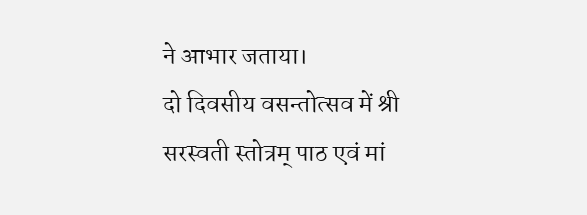ने आभार जताया।
दो दिवसीय वसन्तोत्सव में श्री सरस्वती स्तोत्रम् पाठ एवं मां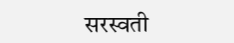सरस्वती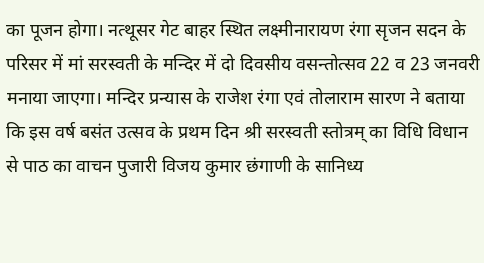का पूजन होगा। नत्थूसर गेट बाहर स्थित लक्ष्मीनारायण रंगा सृजन सदन के परिसर में मां सरस्वती के मन्दिर में दो दिवसीय वसन्तोत्सव 22 व 23 जनवरी मनाया जाएगा। मन्दिर प्रन्यास के राजेश रंगा एवं तोलाराम सारण ने बताया कि इस वर्ष बसंत उत्सव के प्रथम दिन श्री सरस्वती स्तोत्रम् का विधि विधान से पाठ का वाचन पुजारी विजय कुमार छंगाणी के सानिध्य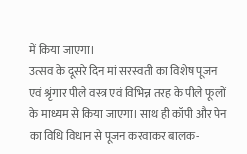में किया जाएगा।
उत्सव के दूसरे दिन मां सरस्वती का विशेष पूजन एवं श्रृंगार पीले वस्त्र एवं विभिन्न तरह के पीले फूलों के माध्यम से किया जाएगा। साथ ही कॉपी और पेन का विधि विधान से पूजन करवाकर बालक-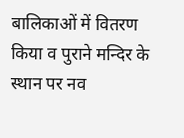बालिकाओं में वितरण किया व पुराने मन्दिर के स्थान पर नव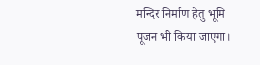मन्दिर निर्माण हेतु भूमि पूजन भी किया जाएगा।